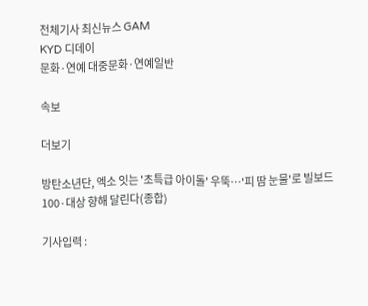전체기사 최신뉴스 GAM
KYD 디데이
문화·연예 대중문화·연예일반

속보

더보기

방탄소년단, 엑소 잇는 '초특급 아이돌' 우뚝…'피 땀 눈물'로 빌보드100·대상 향해 달린다(종합)

기사입력 :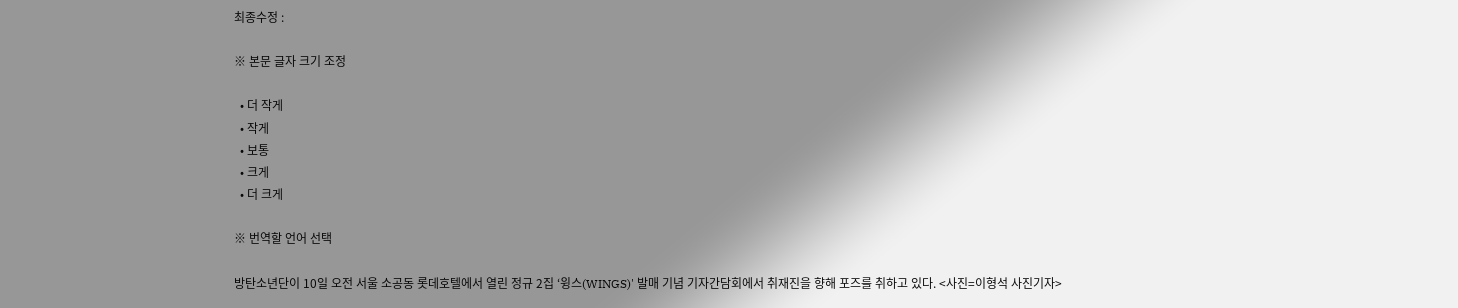최종수정 :

※ 본문 글자 크기 조정

  • 더 작게
  • 작게
  • 보통
  • 크게
  • 더 크게

※ 번역할 언어 선택

방탄소년단이 10일 오전 서울 소공동 롯데호텔에서 열린 정규 2집 ‘윙스(WINGS)' 발매 기념 기자간담회에서 취재진을 향해 포즈를 취하고 있다. <사진=이형석 사진기자>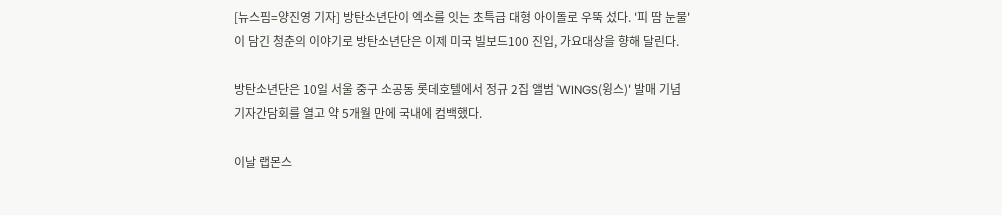[뉴스핌=양진영 기자] 방탄소년단이 엑소를 잇는 초특급 대형 아이돌로 우뚝 섰다. '피 땀 눈물'이 담긴 청춘의 이야기로 방탄소년단은 이제 미국 빌보드100 진입, 가요대상을 향해 달린다.

방탄소년단은 10일 서울 중구 소공동 롯데호텔에서 정규 2집 앨범 'WINGS(윙스)' 발매 기념 기자간담회를 열고 약 5개월 만에 국내에 컴백했다.

이날 랩몬스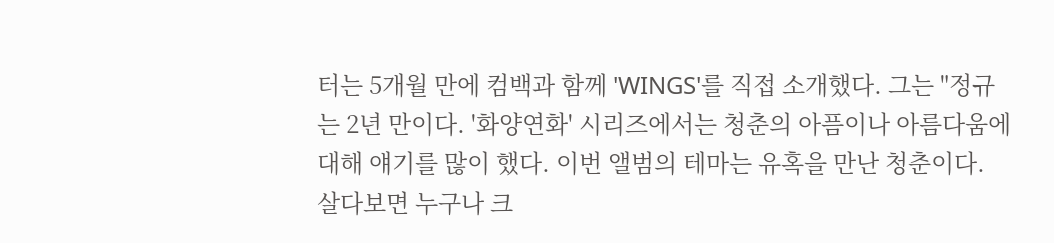터는 5개월 만에 컴백과 함께 'WINGS'를 직접 소개했다. 그는 "정규는 2년 만이다. '화양연화' 시리즈에서는 청춘의 아픔이나 아름다움에 대해 얘기를 많이 했다. 이번 앨범의 테마는 유혹을 만난 청춘이다. 살다보면 누구나 크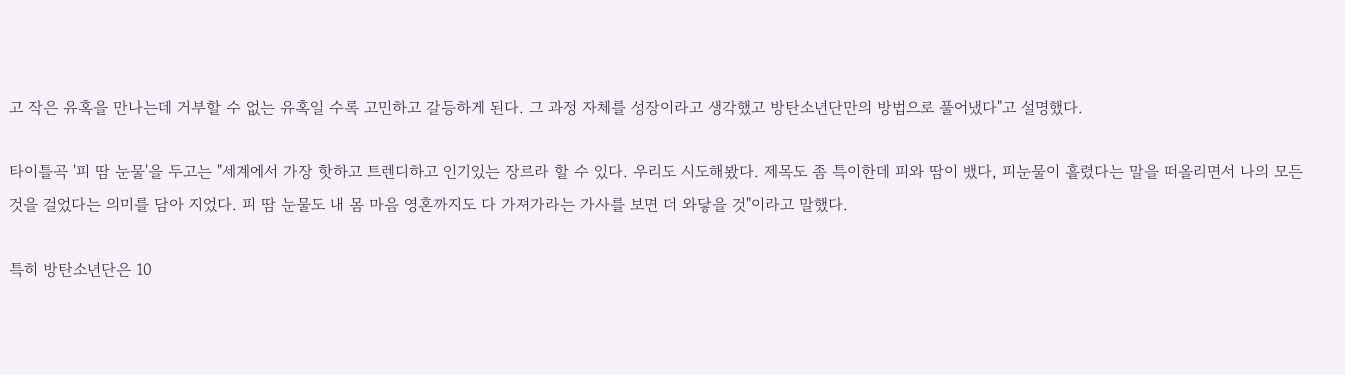고 작은 유혹을 만나는데 거부할 수 없는 유혹일 수록 고민하고 갈등하게 된다. 그 과정 자체를 성장이라고 생각했고 방탄소년단만의 방법으로 풀어냈다"고 설명했다.

타이틀곡 '피 땀 눈물'을 두고는 "세계에서 가장 핫하고 트렌디하고 인기있는 장르라 할 수 있다. 우리도 시도해봤다. 제목도 좀 특이한데 피와 땀이 뱄다, 피눈물이 흘렸다는 말을 떠올리면서 나의 모든 것을 걸었다는 의미를 담아 지었다. 피 땀 눈물도 내 몸 마음 영혼까지도 다 가져가라는 가사를 보면 더 와닿을 것"이라고 말했다.

특히 방탄소년단은 10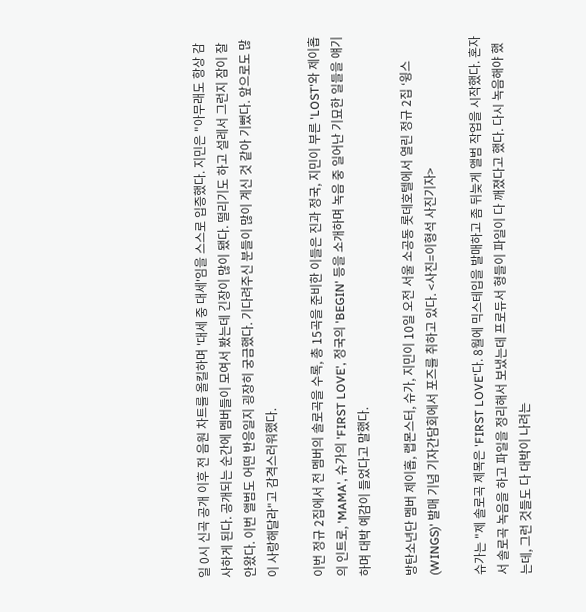일 0시 신곡 공개 이후 전 음원 차트를 올킬하며 '대세 중 대세'임을 스스로 입증했다. 지민은 "아무래도 항상 감사하게 된다. 공개되는 순간에 멤버들이 모여서 봤는데 긴장이 많이 됐다. 떨리기도 하고 설레서 그런지 잠이 잘 안왔다. 이번 앨범도 어떤 반응일지 굉장히 궁금했다. 기다려주신 분들이 많이 계신 것 같아 기뻤다. 앞으로도 많이 사랑해달라"고 감격스러워했다.

이번 정규 2집에서 전 멤버의 솔로곡을 수록, 총 15곡을 준비한 이들은 진과 정국, 지민이 부른 'LOST'와 제이홉의 인트로, 'MAMA', 슈가의 'FIRST LOVE', 정국의 'BEGIN' 등을 소개하며 녹음 중 일어난 기묘한 일들을 얘기하며 대박 예감이 들었다고 말했다.

방탄소년단 멤버 제이홉, 랩몬스터, 슈가, 지민이 10일 오전 서울 소공동 롯데호텔에서 열린 정규 2집 ‘윙스(WINGS)' 발매 기념 기자간담회에서 포즈를 취하고 있다. <사진=이형석 사진기자>

슈가는 "제 솔로곡 제목은 'FIRST LOVE'다. 8월에 믹스테입을 발매하고 좀 뒤늦게 앨범 작업을 시작했다. 혼자서 솔로곡 녹음을 하고 파일을 정리해서 보냈는데 프로듀서 형들이 파일이 다 깨졌다고 했다. 다시 녹음해야 했는데, 그런 것들도 다 대박이 나려는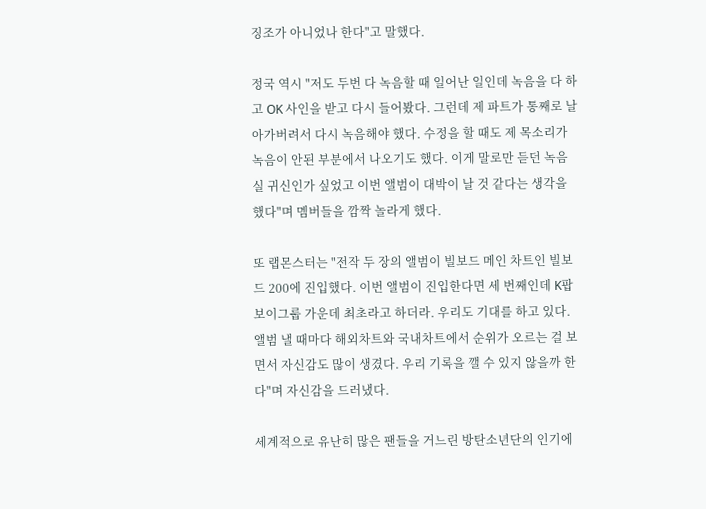징조가 아니었나 한다"고 말했다.

정국 역시 "저도 두번 다 녹음할 때 일어난 일인데 녹음을 다 하고 OK 사인을 받고 다시 들어봤다. 그런데 제 파트가 통째로 날아가버려서 다시 녹음해야 했다. 수정을 할 때도 제 목소리가 녹음이 안된 부분에서 나오기도 했다. 이게 말로만 듣던 녹음실 귀신인가 싶었고 이번 앨범이 대박이 날 것 같다는 생각을 했다"며 멤버들을 깜짝 놀라게 했다.

또 랩몬스터는 "전작 두 장의 앨범이 빌보드 메인 차트인 빌보드 200에 진입했다. 이번 앨범이 진입한다면 세 번째인데 K팝 보이그룹 가운데 최초라고 하더라. 우리도 기대를 하고 있다. 앨범 낼 때마다 해외차트와 국내차트에서 순위가 오르는 걸 보면서 자신감도 많이 생겼다. 우리 기록을 깰 수 있지 않을까 한다"며 자신감을 드러냈다.

세계적으로 유난히 많은 팬들을 거느린 방탄소년단의 인기에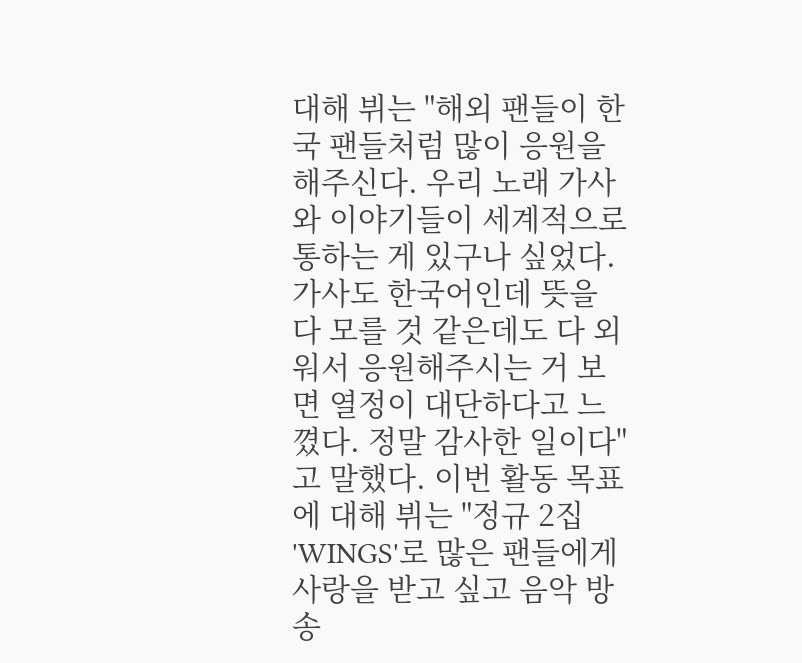대해 뷔는 "해외 팬들이 한국 팬들처럼 많이 응원을 해주신다. 우리 노래 가사와 이야기들이 세계적으로 통하는 게 있구나 싶었다. 가사도 한국어인데 뜻을 다 모를 것 같은데도 다 외워서 응원해주시는 거 보면 열정이 대단하다고 느꼈다. 정말 감사한 일이다"고 말했다. 이번 활동 목표에 대해 뷔는 "정규 2집 'WINGS'로 많은 팬들에게 사랑을 받고 싶고 음악 방송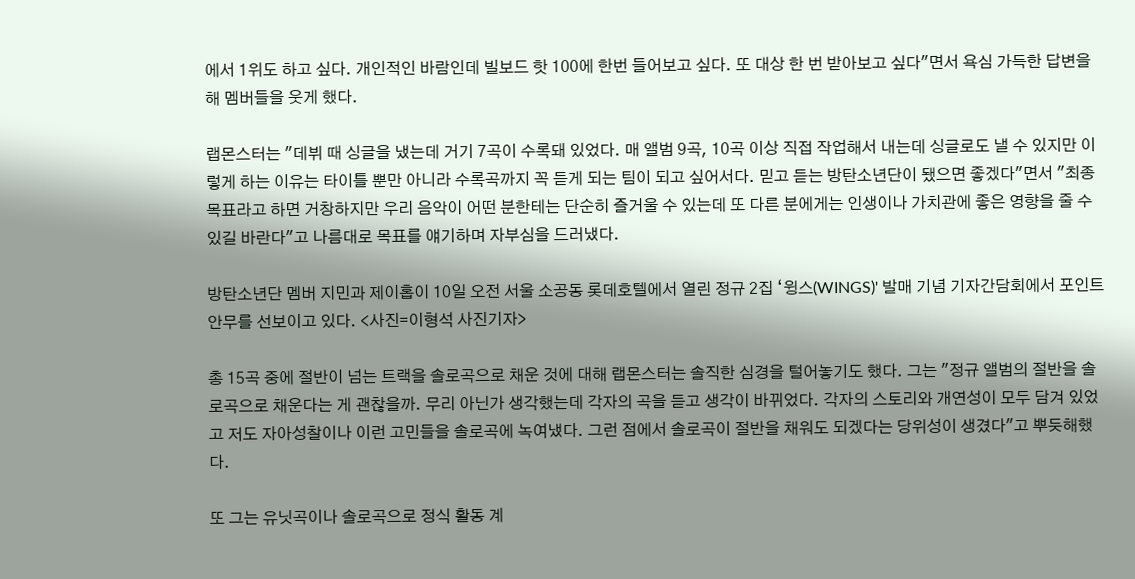에서 1위도 하고 싶다. 개인적인 바람인데 빌보드 핫 100에 한번 들어보고 싶다. 또 대상 한 번 받아보고 싶다"면서 욕심 가득한 답변을 해 멤버들을 웃게 했다.

랩몬스터는 "데뷔 때 싱글을 냈는데 거기 7곡이 수록돼 있었다. 매 앨범 9곡, 10곡 이상 직접 작업해서 내는데 싱글로도 낼 수 있지만 이렇게 하는 이유는 타이틀 뿐만 아니라 수록곡까지 꼭 듣게 되는 팀이 되고 싶어서다. 믿고 듣는 방탄소년단이 됐으면 좋겠다"면서 "최종 목표라고 하면 거창하지만 우리 음악이 어떤 분한테는 단순히 즐거울 수 있는데 또 다른 분에게는 인생이나 가치관에 좋은 영향을 줄 수 있길 바란다"고 나름대로 목표를 얘기하며 자부심을 드러냈다.

방탄소년단 멤버 지민과 제이홉이 10일 오전 서울 소공동 롯데호텔에서 열린 정규 2집 ‘윙스(WINGS)' 발매 기념 기자간담회에서 포인트 안무를 선보이고 있다. <사진=이형석 사진기자>

총 15곡 중에 절반이 넘는 트랙을 솔로곡으로 채운 것에 대해 랩몬스터는 솔직한 심경을 털어놓기도 했다. 그는 "정규 앨범의 절반을 솔로곡으로 채운다는 게 괜찮을까. 무리 아닌가 생각했는데 각자의 곡을 듣고 생각이 바뀌었다. 각자의 스토리와 개연성이 모두 담겨 있었고 저도 자아성찰이나 이런 고민들을 솔로곡에 녹여냈다. 그런 점에서 솔로곡이 절반을 채워도 되겠다는 당위성이 생겼다"고 뿌듯해했다.

또 그는 유닛곡이나 솔로곡으로 정식 활동 계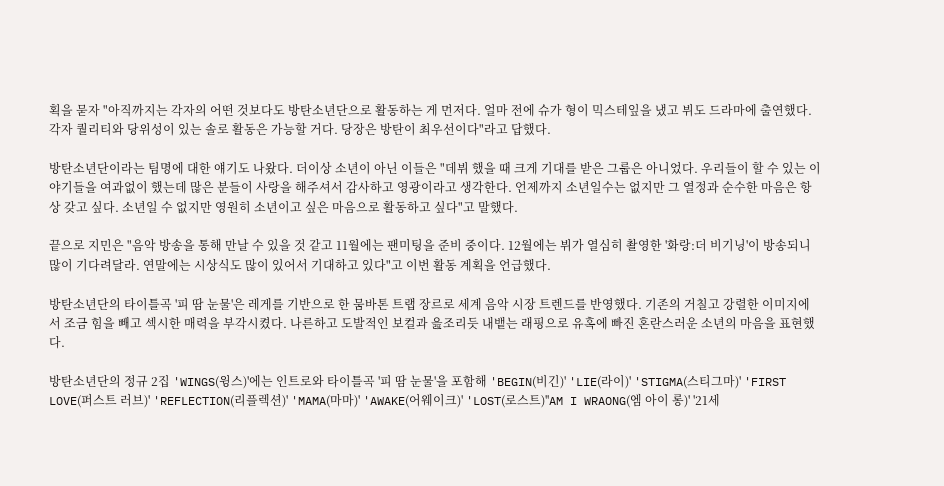획을 묻자 "아직까지는 각자의 어떤 것보다도 방탄소년단으로 활동하는 게 먼저다. 얼마 전에 슈가 형이 믹스테잎을 냈고 뷔도 드라마에 출연했다. 각자 퀄리티와 당위성이 있는 솔로 활동은 가능할 거다. 당장은 방탄이 최우선이다"라고 답했다.

방탄소년단이라는 팀명에 대한 얘기도 나왔다. 더이상 소년이 아닌 이들은 "데뷔 했을 때 크게 기대를 받은 그룹은 아니었다. 우리들이 할 수 있는 이야기들을 여과없이 했는데 많은 분들이 사랑을 해주셔서 감사하고 영광이라고 생각한다. 언제까지 소년일수는 없지만 그 열정과 순수한 마음은 항상 갖고 싶다. 소년일 수 없지만 영원히 소년이고 싶은 마음으로 활동하고 싶다"고 말했다.

끝으로 지민은 "음악 방송을 통해 만날 수 있을 것 같고 11월에는 팬미팅을 준비 중이다. 12월에는 뷔가 열심히 촬영한 '화랑:더 비기닝'이 방송되니 많이 기다려달라. 연말에는 시상식도 많이 있어서 기대하고 있다"고 이번 활동 계획을 언급했다.

방탄소년단의 타이틀곡 '피 땀 눈물'은 레게를 기반으로 한 뭄바톤 트랩 장르로 세계 음악 시장 트렌드를 반영했다. 기존의 거칠고 강렬한 이미지에서 조금 힘을 빼고 섹시한 매력을 부각시켰다. 나른하고 도발적인 보컬과 읊조리듯 내뱉는 래핑으로 유혹에 빠진 혼란스러운 소년의 마음을 표현했다.

방탄소년단의 정규 2집 'WINGS(윙스)'에는 인트로와 타이틀곡 '피 땀 눈물'을 포함해 'BEGIN(비긴)' 'LIE(라이)' 'STIGMA(스티그마)' 'FIRST LOVE(퍼스트 러브)' 'REFLECTION(리플렉션)' 'MAMA(마마)' 'AWAKE(어웨이크)' 'LOST(로스트)''AM I WRAONG(엠 아이 롱)' '21세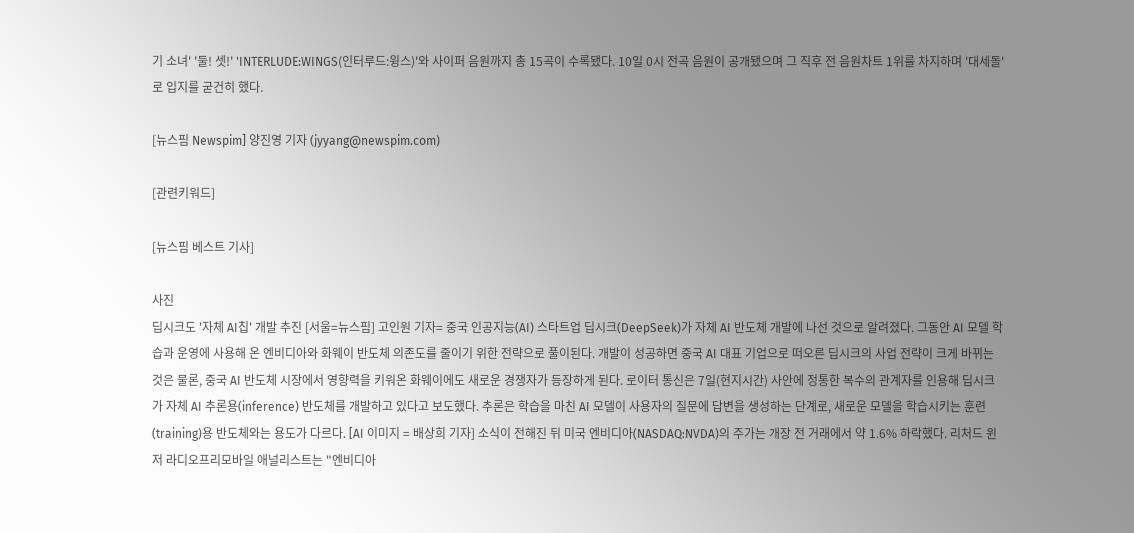기 소녀' '둘! 셋!' 'INTERLUDE:WINGS(인터루드:윙스)'와 사이퍼 음원까지 총 15곡이 수록됐다. 10일 0시 전곡 음원이 공개됐으며 그 직후 전 음원차트 1위를 차지하며 '대세돌'로 입지를 굳건히 했다.

[뉴스핌 Newspim] 양진영 기자 (jyyang@newspim.com)

[관련키워드]

[뉴스핌 베스트 기사]

사진
딥시크도 '자체 AI칩' 개발 추진 [서울=뉴스핌] 고인원 기자= 중국 인공지능(AI) 스타트업 딥시크(DeepSeek)가 자체 AI 반도체 개발에 나선 것으로 알려졌다. 그동안 AI 모델 학습과 운영에 사용해 온 엔비디아와 화웨이 반도체 의존도를 줄이기 위한 전략으로 풀이된다. 개발이 성공하면 중국 AI 대표 기업으로 떠오른 딥시크의 사업 전략이 크게 바뀌는 것은 물론, 중국 AI 반도체 시장에서 영향력을 키워온 화웨이에도 새로운 경쟁자가 등장하게 된다. 로이터 통신은 7일(현지시간) 사안에 정통한 복수의 관계자를 인용해 딥시크가 자체 AI 추론용(inference) 반도체를 개발하고 있다고 보도했다. 추론은 학습을 마친 AI 모델이 사용자의 질문에 답변을 생성하는 단계로, 새로운 모델을 학습시키는 훈련(training)용 반도체와는 용도가 다르다. [AI 이미지 = 배상희 기자] 소식이 전해진 뒤 미국 엔비디아(NASDAQ:NVDA)의 주가는 개장 전 거래에서 약 1.6% 하락했다. 리처드 윈저 라디오프리모바일 애널리스트는 "엔비디아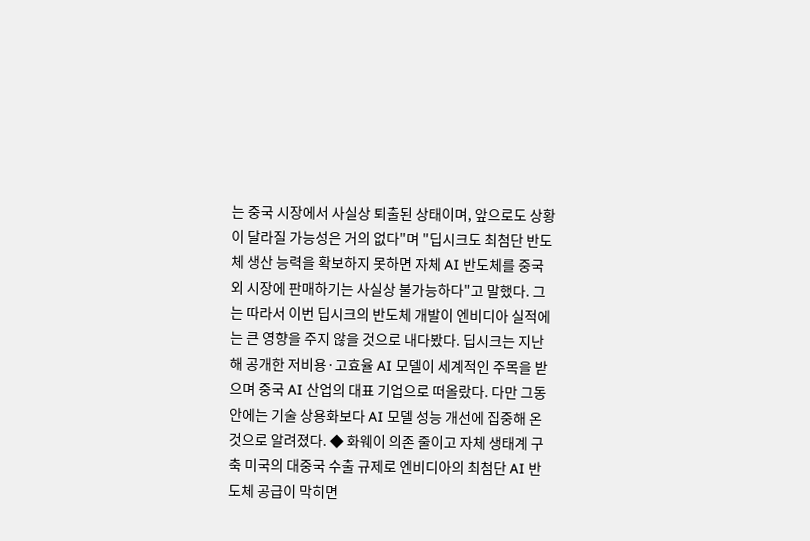는 중국 시장에서 사실상 퇴출된 상태이며, 앞으로도 상황이 달라질 가능성은 거의 없다"며 "딥시크도 최첨단 반도체 생산 능력을 확보하지 못하면 자체 AI 반도체를 중국 외 시장에 판매하기는 사실상 불가능하다"고 말했다. 그는 따라서 이번 딥시크의 반도체 개발이 엔비디아 실적에는 큰 영향을 주지 않을 것으로 내다봤다. 딥시크는 지난해 공개한 저비용·고효율 AI 모델이 세계적인 주목을 받으며 중국 AI 산업의 대표 기업으로 떠올랐다. 다만 그동안에는 기술 상용화보다 AI 모델 성능 개선에 집중해 온 것으로 알려졌다. ◆ 화웨이 의존 줄이고 자체 생태계 구축 미국의 대중국 수출 규제로 엔비디아의 최첨단 AI 반도체 공급이 막히면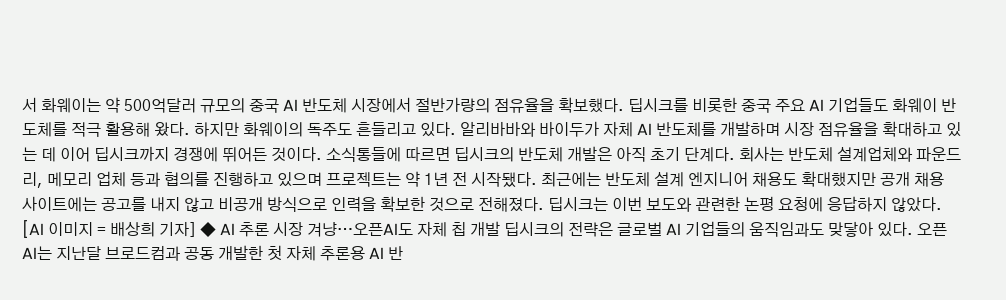서 화웨이는 약 500억달러 규모의 중국 AI 반도체 시장에서 절반가량의 점유율을 확보했다. 딥시크를 비롯한 중국 주요 AI 기업들도 화웨이 반도체를 적극 활용해 왔다. 하지만 화웨이의 독주도 흔들리고 있다. 알리바바와 바이두가 자체 AI 반도체를 개발하며 시장 점유율을 확대하고 있는 데 이어 딥시크까지 경쟁에 뛰어든 것이다. 소식통들에 따르면 딥시크의 반도체 개발은 아직 초기 단계다. 회사는 반도체 설계업체와 파운드리, 메모리 업체 등과 협의를 진행하고 있으며 프로젝트는 약 1년 전 시작됐다. 최근에는 반도체 설계 엔지니어 채용도 확대했지만 공개 채용 사이트에는 공고를 내지 않고 비공개 방식으로 인력을 확보한 것으로 전해졌다. 딥시크는 이번 보도와 관련한 논평 요청에 응답하지 않았다. [AI 이미지 = 배상희 기자] ◆ AI 추론 시장 겨냥…오픈AI도 자체 칩 개발 딥시크의 전략은 글로벌 AI 기업들의 움직임과도 맞닿아 있다. 오픈AI는 지난달 브로드컴과 공동 개발한 첫 자체 추론용 AI 반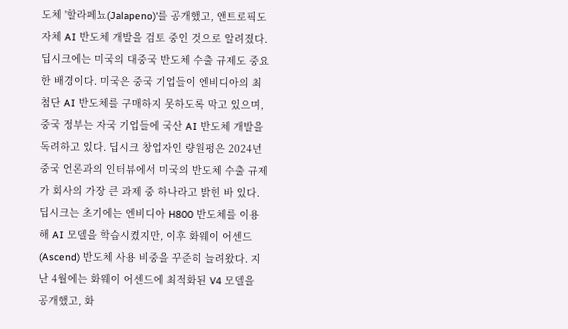도체 '할라페뇨(Jalapeno)'를 공개했고, 앤트로픽도 자체 AI 반도체 개발을 검토 중인 것으로 알려졌다. 딥시크에는 미국의 대중국 반도체 수출 규제도 중요한 배경이다. 미국은 중국 기업들이 엔비디아의 최첨단 AI 반도체를 구매하지 못하도록 막고 있으며, 중국 정부는 자국 기업들에 국산 AI 반도체 개발을 독려하고 있다. 딥시크 창업자인 량원펑은 2024년 중국 언론과의 인터뷰에서 미국의 반도체 수출 규제가 회사의 가장 큰 과제 중 하나라고 밝힌 바 있다. 딥시크는 초기에는 엔비디아 H800 반도체를 이용해 AI 모델을 학습시켰지만, 이후 화웨이 어센드(Ascend) 반도체 사용 비중을 꾸준히 늘려왔다. 지난 4월에는 화웨이 어센드에 최적화된 V4 모델을 공개했고, 화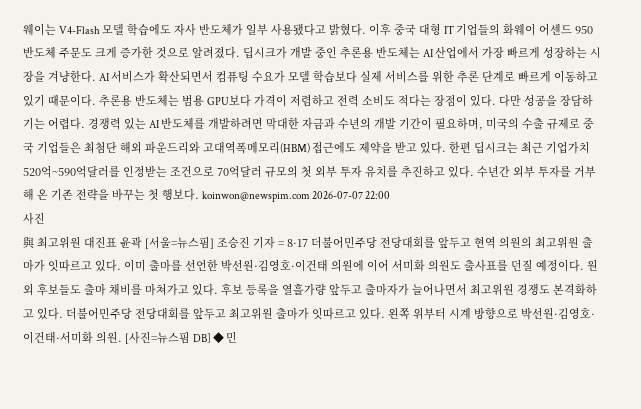웨이는 V4-Flash 모델 학습에도 자사 반도체가 일부 사용됐다고 밝혔다. 이후 중국 대형 IT 기업들의 화웨이 어센드 950 반도체 주문도 크게 증가한 것으로 알려졌다. 딥시크가 개발 중인 추론용 반도체는 AI 산업에서 가장 빠르게 성장하는 시장을 겨냥한다. AI 서비스가 확산되면서 컴퓨팅 수요가 모델 학습보다 실제 서비스를 위한 추론 단계로 빠르게 이동하고 있기 때문이다. 추론용 반도체는 범용 GPU보다 가격이 저렴하고 전력 소비도 적다는 장점이 있다. 다만 성공을 장담하기는 어렵다. 경쟁력 있는 AI 반도체를 개발하려면 막대한 자금과 수년의 개발 기간이 필요하며, 미국의 수출 규제로 중국 기업들은 최첨단 해외 파운드리와 고대역폭메모리(HBM) 접근에도 제약을 받고 있다. 한편 딥시크는 최근 기업가치 520억~590억달러를 인정받는 조건으로 70억달러 규모의 첫 외부 투자 유치를 추진하고 있다. 수년간 외부 투자를 거부해 온 기존 전략을 바꾸는 첫 행보다. koinwon@newspim.com 2026-07-07 22:00
사진
與 최고위원 대진표 윤곽 [서울=뉴스핌] 조승진 기자 = 8·17 더불어민주당 전당대회를 앞두고 현역 의원의 최고위원 출마가 잇따르고 있다. 이미 출마를 선언한 박선원·김영호·이건태 의원에 이어 서미화 의원도 출사표를 던질 예정이다. 원외 후보들도 출마 채비를 마쳐가고 있다. 후보 등록을 열흘가량 앞두고 출마자가 늘어나면서 최고위원 경쟁도 본격화하고 있다. 더불어민주당 전당대회를 앞두고 최고위원 출마가 잇따르고 있다. 왼쪽 위부터 시계 방향으로 박선원·김영호·이건태·서미화 의원. [사진=뉴스핌 DB] ◆ 민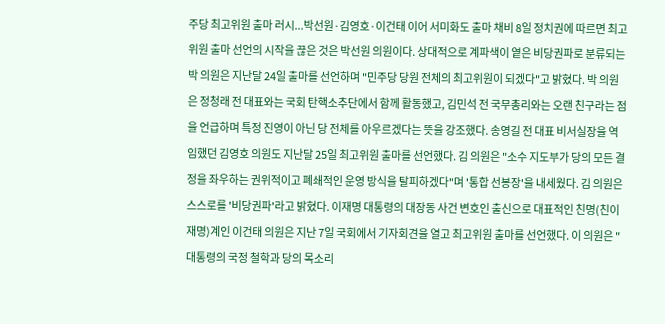주당 최고위원 출마 러시...박선원·김영호·이건태 이어 서미화도 출마 채비 8일 정치권에 따르면 최고위원 출마 선언의 시작을 끊은 것은 박선원 의원이다. 상대적으로 계파색이 옅은 비당권파로 분류되는 박 의원은 지난달 24일 출마를 선언하며 "민주당 당원 전체의 최고위원이 되겠다"고 밝혔다. 박 의원은 정청래 전 대표와는 국회 탄핵소추단에서 함께 활동했고, 김민석 전 국무총리와는 오랜 친구라는 점을 언급하며 특정 진영이 아닌 당 전체를 아우르겠다는 뜻을 강조했다. 송영길 전 대표 비서실장을 역임했던 김영호 의원도 지난달 25일 최고위원 출마를 선언했다. 김 의원은 "소수 지도부가 당의 모든 결정을 좌우하는 권위적이고 폐쇄적인 운영 방식을 탈피하겠다"며 '통합 선봉장'을 내세웠다. 김 의원은 스스로를 '비당권파'라고 밝혔다. 이재명 대통령의 대장동 사건 변호인 출신으로 대표적인 친명(친이재명)계인 이건태 의원은 지난 7일 국회에서 기자회견을 열고 최고위원 출마를 선언했다. 이 의원은 "대통령의 국정 철학과 당의 목소리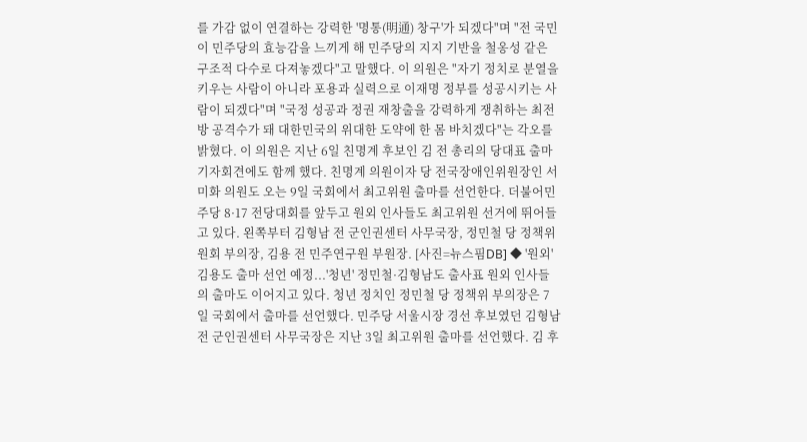를 가감 없이 연결하는 강력한 '명통(明通) 창구'가 되겠다"며 "전 국민이 민주당의 효능감을 느끼게 해 민주당의 지지 기반을 철옹성 같은 구조적 다수로 다져놓겠다"고 말했다. 이 의원은 "자기 정치로 분열을 키우는 사람이 아니라 포용과 실력으로 이재명 정부를 성공시키는 사람이 되겠다"며 "국정 성공과 정권 재창출을 강력하게 쟁취하는 최전방 공격수가 돼 대한민국의 위대한 도약에 한 몸 바치겠다"는 각오를 밝혔다. 이 의원은 지난 6일 친명계 후보인 김 전 총리의 당대표 출마 기자회견에도 함께 했다. 친명계 의원이자 당 전국장애인위원장인 서미화 의원도 오는 9일 국회에서 최고위원 출마를 선언한다. 더불어민주당 8·17 전당대회를 앞두고 원외 인사들도 최고위원 선거에 뛰어들고 있다. 왼쪽부터 김형남 전 군인권센터 사무국장, 정민철 당 정책위원회 부의장, 김용 전 민주연구원 부원장. [사진=뉴스핌DB] ◆ '원외' 김용도 출마 선언 예정...'청년' 정민철·김형남도 출사표 원외 인사들의 출마도 이어지고 있다. 청년 정치인 정민철 당 정책위 부의장은 7일 국회에서 출마를 선언했다. 민주당 서울시장 경선 후보였던 김형남 전 군인권센터 사무국장은 지난 3일 최고위원 출마를 선언했다. 김 후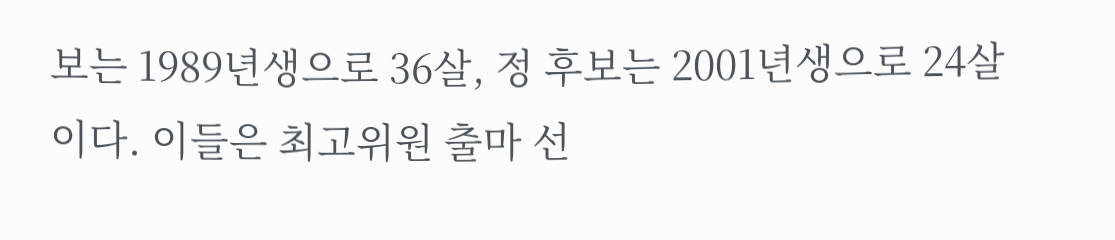보는 1989년생으로 36살, 정 후보는 2001년생으로 24살이다. 이들은 최고위원 출마 선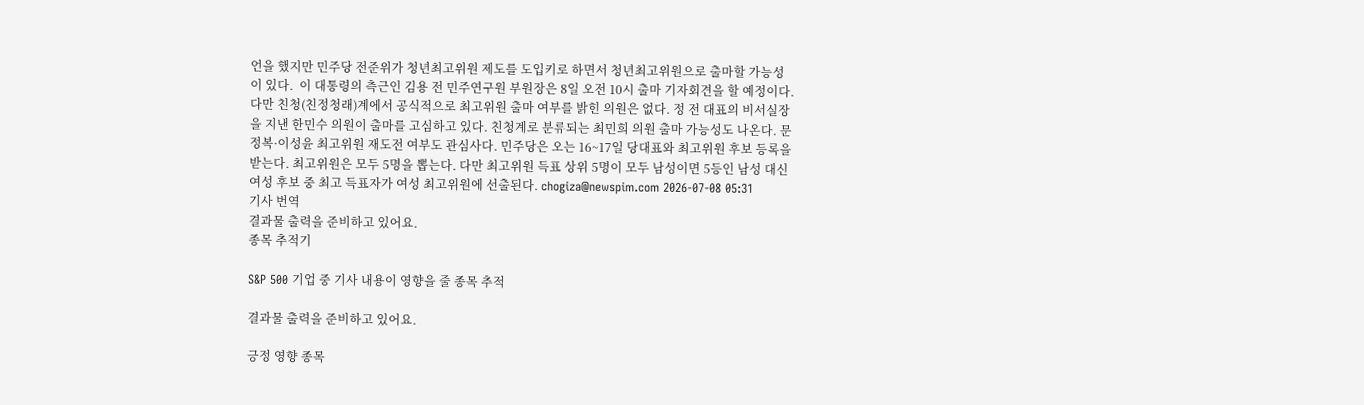언을 했지만 민주당 전준위가 청년최고위원 제도를 도입키로 하면서 청년최고위원으로 출마할 가능성이 있다.  이 대통령의 측근인 김용 전 민주연구원 부원장은 8일 오전 10시 출마 기자회견을 할 예정이다.  다만 친청(친정청래)계에서 공식적으로 최고위원 출마 여부를 밝힌 의원은 없다. 정 전 대표의 비서실장을 지낸 한민수 의원이 출마를 고심하고 있다. 친청계로 분류되는 최민희 의원 출마 가능성도 나온다. 문정복·이성윤 최고위원 재도전 여부도 관심사다. 민주당은 오는 16~17일 당대표와 최고위원 후보 등록을 받는다. 최고위원은 모두 5명을 뽑는다. 다만 최고위원 득표 상위 5명이 모두 남성이면 5등인 남성 대신 여성 후보 중 최고 득표자가 여성 최고위원에 선출된다. chogiza@newspim.com 2026-07-08 05:31
기사 번역
결과물 출력을 준비하고 있어요.
종목 추적기

S&P 500 기업 중 기사 내용이 영향을 줄 종목 추적

결과물 출력을 준비하고 있어요.

긍정 영향 종목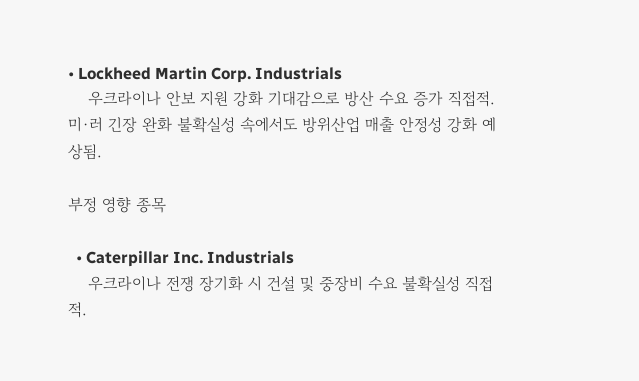• Lockheed Martin Corp. Industrials
    우크라이나 안보 지원 강화 기대감으로 방산 수요 증가 직접적. 미·러 긴장 완화 불확실성 속에서도 방위산업 매출 안정성 강화 예상됨.

부정 영향 종목

  • Caterpillar Inc. Industrials
    우크라이나 전쟁 장기화 시 건설 및 중장비 수요 불확실성 직접적.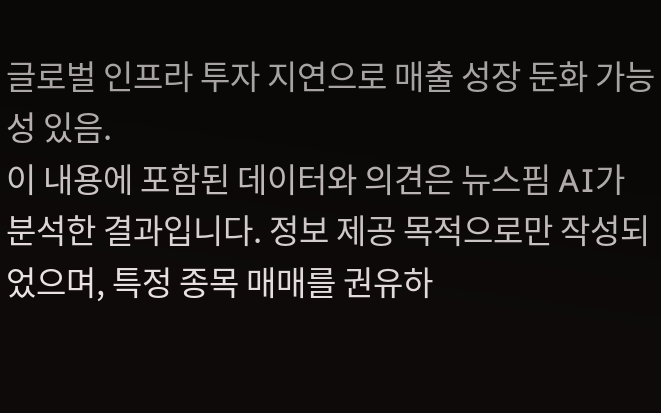글로벌 인프라 투자 지연으로 매출 성장 둔화 가능성 있음.
이 내용에 포함된 데이터와 의견은 뉴스핌 AI가 분석한 결과입니다. 정보 제공 목적으로만 작성되었으며, 특정 종목 매매를 권유하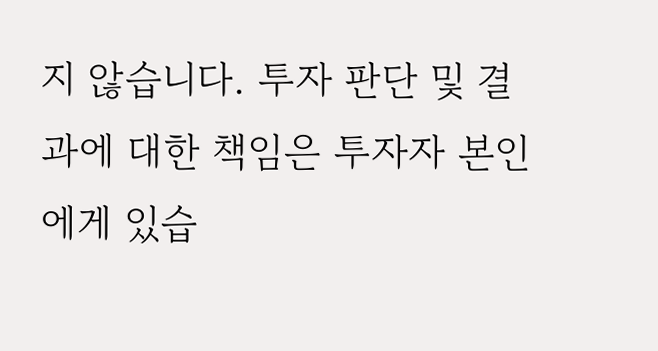지 않습니다. 투자 판단 및 결과에 대한 책임은 투자자 본인에게 있습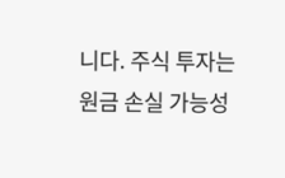니다. 주식 투자는 원금 손실 가능성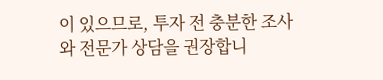이 있으므로, 투자 전 충분한 조사와 전문가 상담을 권장합니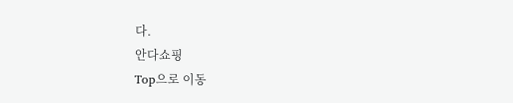다.
안다쇼핑
Top으로 이동